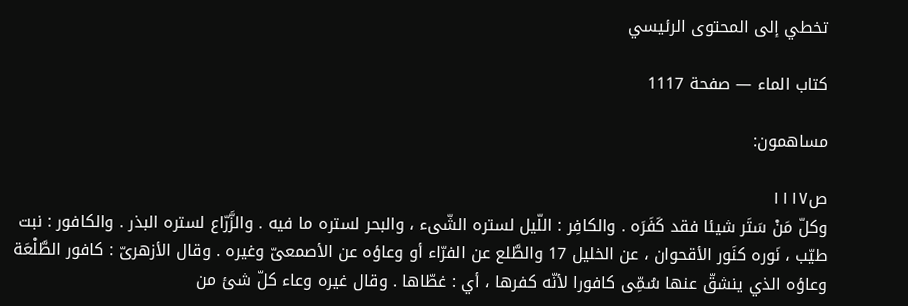تخطي إلى المحتوى الرئيسي

كتاب الماء — صفحة 1117

مساهمون:

ص١١١٧
وكلّ مَنْ سَتَر شيئا فقد كَفَرَه . والكافِر : اللّيل لستره الشّىء ، والبحر لستره ما فيه . والزَّرّاع لستره البذر . والكافور : نبت طيّب ، نَوره كنَور الأقحوان ، عن الخليل 17 والطَّلع عن الفرّاء أو وعاؤه عن الأصمعىّ وغيره . وقال الأزهرىّ : كافور الطَّلْعَة وعاؤه الذي ينشقّ عنها سُمِّى كافورا لأنّه كفرها ، أي : غطّاها . وقال غيره وعاء كلّ شئ من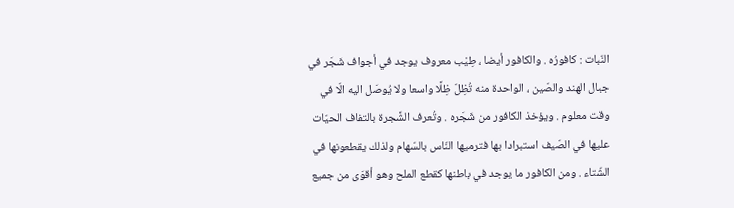النّبات : كافورُه . والكافور أيضا ، طِيْب معروف يوجد في أجواف شَجَر في جبال الهند والصّين ، الواحدة منه تُظِلّ ظِلًا واسعا ولا يُوصَل اليه الّا في وقت معلوم . ويؤخذ الكافور من شَجَره . وتُعرف الشَّجرة بالتفاف الحيّات عليها في الصّيف استبرادا بها فترميها النّاس بالسّهام ولذلك يقطعونها في الشّتاء . ومن الكافور ما يوجد في باطنها كقطع الملح وهو أقوَى من جميع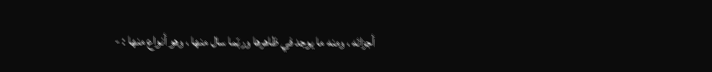أجزائه ، ومنه ما يوجد في ظاهرها وربّما سال منها ، وهو أنواع منها : -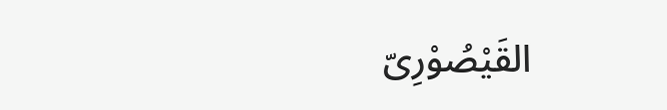القَيْصُوْرِىّ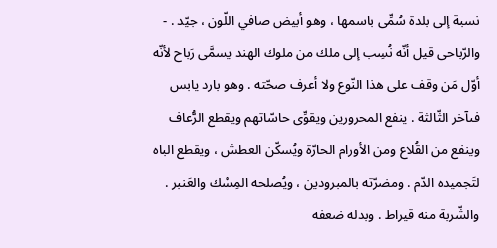نسبة إلى بلدة سُمِّى باسمها ، وهو أبيض صافي اللّون ، جيّد . - والرّباحى قيل أنّه نُسِب إلى ملك من ملوك الهند يسمَّى رَباح لأنّه أوّل مَن وقف على هذا النّوع ولا أعرف صحّته . وهو بارد يابس فىآخر الثّالثة . ينفع المحرورين ويقوِّى حاسّاتهم ويقطع الرُّعاف وينفع من القُلاع ومن الأورام الحارّة ويُسكّن العطش ، ويقطع الباه لتَجميده الدّم . ومضرّته بالمبرودين ، ويُصلحه المِسْك والعَنبر . والشّربة منه قيراط . وبدله ضعفه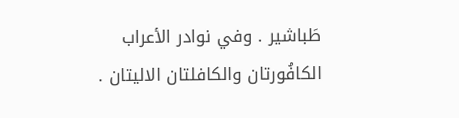طَباشير . وفي نوادر الأعراب الكافُورتان والكافلتان الاليتان .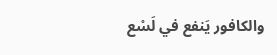والكافور يَنفع في لَسْع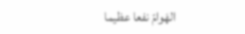الهَوامّ نفعا عظيما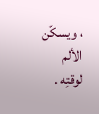، ويسكّن الألم لوقتِه .